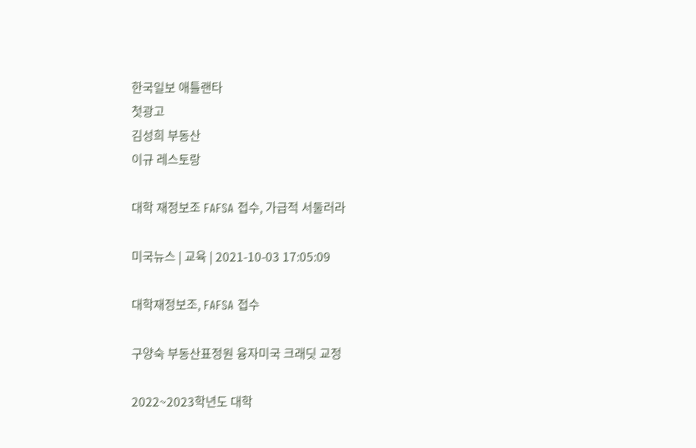한국일보 애틀랜타
첫광고
김성희 부동산
이규 레스토랑

대학 재정보조 FAFSA 접수, 가급적 서둘러라

미국뉴스 | 교육 | 2021-10-03 17:05:09

대학재정보조, FAFSA 접수

구양숙 부동산표정원 융자미국 크래딧 교정

2022~2023학년도 대학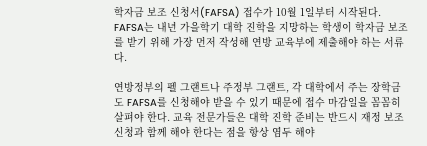학자금 보조 신청서(FAFSA) 접수가 10월 1일부터 시작된다. FAFSA는 내년 가을학기 대학 진학을 지망하는 학생이 학자금 보조를 받기 위해 가장 먼저 작성해 연방 교육부에 제출해야 하는 서류다.

연방정부의 펠 그랜트나 주정부 그랜트, 각 대학에서 주는 장학금도 FAFSA를 신청해야 받을 수 있기 때문에 접수 마감일을 꼼꼼히 살펴야 한다. 교육 전문가들은 대학 진학 준비는 반드시 재정 보조 신청과 함께 해야 한다는 점을 항상 염두 해야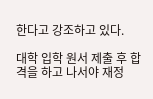한다고 강조하고 있다.

대학 입학 원서 제출 후 합격을 하고 나서야 재정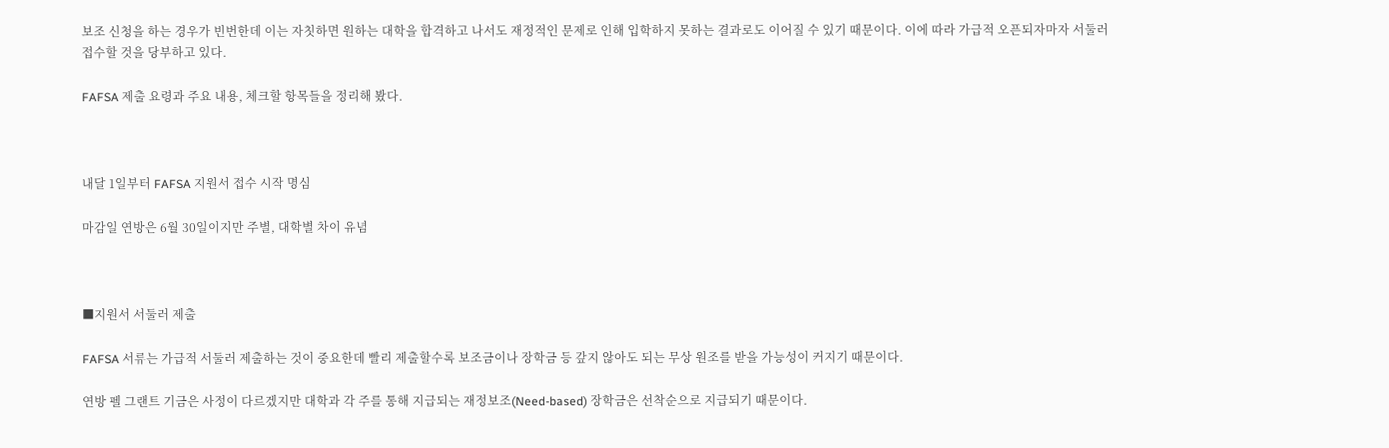보조 신청을 하는 경우가 빈번한데 이는 자칫하면 원하는 대학을 합격하고 나서도 재정적인 문제로 인해 입학하지 못하는 결과로도 이어질 수 있기 때문이다. 이에 따라 가급적 오픈되자마자 서둘러 접수할 것을 당부하고 있다.

FAFSA 제출 요령과 주요 내용, 체크할 항목들을 정리해 봤다.



내달 1일부터 FAFSA 지원서 접수 시작 명심

마감일 연방은 6월 30일이지만 주별, 대학별 차이 유념



■지원서 서둘러 제출

FAFSA 서류는 가급적 서둘러 제출하는 것이 중요한데 빨리 제출할수록 보조금이나 장학금 등 갚지 않아도 되는 무상 원조를 받을 가능성이 커지기 때문이다.

연방 펠 그랜트 기금은 사정이 다르겠지만 대학과 각 주를 통해 지급되는 재정보조(Need-based) 장학금은 선착순으로 지급되기 때문이다.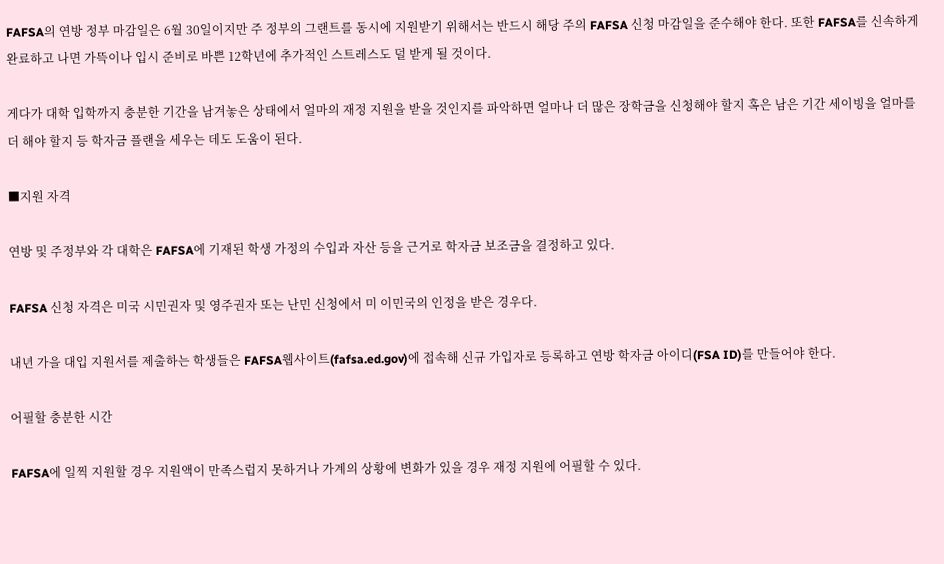FAFSA의 연방 정부 마감일은 6월 30일이지만 주 정부의 그랜트를 동시에 지원받기 위해서는 반드시 해당 주의 FAFSA 신청 마감일을 준수해야 한다. 또한 FAFSA를 신속하게 완료하고 나면 가뜩이나 입시 준비로 바쁜 12학년에 추가적인 스트레스도 덜 받게 될 것이다.

게다가 대학 입학까지 충분한 기간을 남겨놓은 상태에서 얼마의 재정 지원을 받을 것인지를 파악하면 얼마나 더 많은 장학금을 신청해야 할지 혹은 남은 기간 세이빙을 얼마를 더 해야 할지 등 학자금 플랜을 세우는 데도 도움이 된다.

■지원 자격

연방 및 주정부와 각 대학은 FAFSA에 기재된 학생 가정의 수입과 자산 등을 근거로 학자금 보조금을 결정하고 있다.

FAFSA 신청 자격은 미국 시민권자 및 영주권자 또는 난민 신청에서 미 이민국의 인정을 받은 경우다.

내년 가을 대입 지원서를 제출하는 학생들은 FAFSA웹사이트(fafsa.ed.gov)에 접속해 신규 가입자로 등록하고 연방 학자금 아이디(FSA ID)를 만들어야 한다.

어필할 충분한 시간

FAFSA에 일찍 지원할 경우 지원액이 만족스럽지 못하거나 가계의 상황에 변화가 있을 경우 재정 지원에 어필할 수 있다.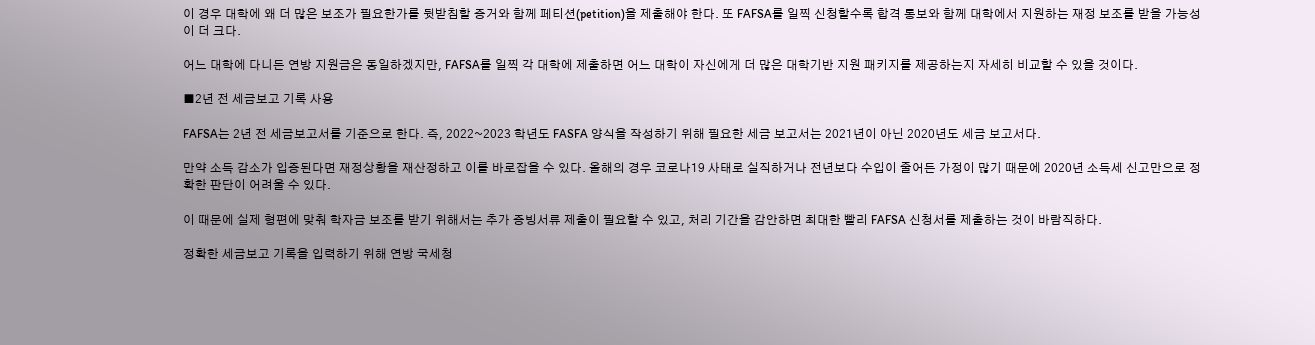이 경우 대학에 왜 더 많은 보조가 필요한가를 뒷받침할 증거와 함께 페티션(petition)을 제출해야 한다. 또 FAFSA를 일찍 신청할수록 합격 통보와 함께 대학에서 지원하는 재정 보조를 받을 가능성이 더 크다.

어느 대학에 다니든 연방 지원금은 동일하겠지만, FAFSA를 일찍 각 대학에 제출하면 어느 대학이 자신에게 더 많은 대학기반 지원 패키지를 제공하는지 자세히 비교할 수 있을 것이다.

■2년 전 세금보고 기록 사용

FAFSA는 2년 전 세금보고서를 기준으로 한다. 즉, 2022~2023 학년도 FASFA 양식을 작성하기 위해 필요한 세금 보고서는 2021년이 아닌 2020년도 세금 보고서다.

만약 소득 감소가 입증된다면 재정상황을 재산정하고 이를 바로잡을 수 있다. 올해의 경우 코로나19 사태로 실직하거나 전년보다 수입이 줄어든 가정이 많기 때문에 2020년 소득세 신고만으로 정확한 판단이 어려울 수 있다.

이 때문에 실제 형편에 맞춰 학자금 보조를 받기 위해서는 추가 증빙서류 제출이 필요할 수 있고, 처리 기간을 감안하면 최대한 빨리 FAFSA 신청서를 제출하는 것이 바람직하다.

정확한 세금보고 기록을 입력하기 위해 연방 국세청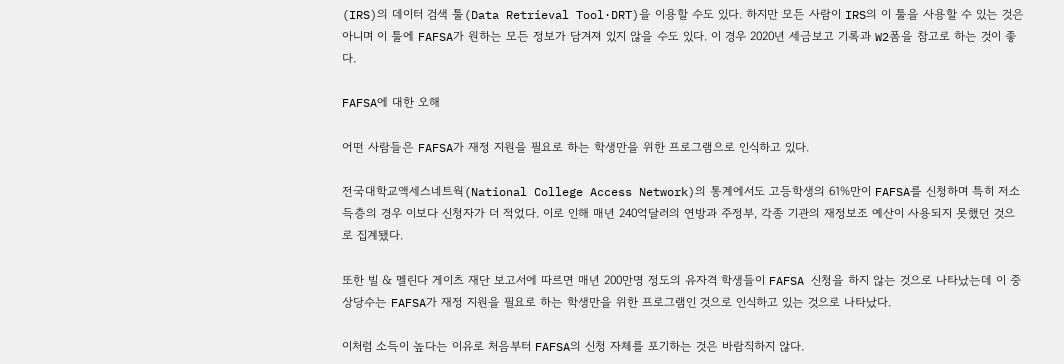(IRS)의 데이터 검색 툴(Data Retrieval Tool·DRT)을 이용할 수도 있다. 하지만 모든 사람이 IRS의 이 툴을 사용할 수 있는 것은 아니며 이 툴에 FAFSA가 원하는 모든 정보가 담겨져 있지 않을 수도 있다. 이 경우 2020년 세금보고 기록과 W2폼을 참고로 하는 것이 좋다.

FAFSA에 대한 오해

어떤 사람들은 FAFSA가 재정 지원을 필요로 하는 학생만을 위한 프로그램으로 인식하고 있다.

전국대학교액세스네트웍(National College Access Network)의 통계에서도 고등학생의 61%만이 FAFSA를 신청하며 특히 저소득층의 경우 이보다 신청자가 더 적었다. 이로 인해 매년 240억달러의 연방과 주정부, 각종 기관의 재정보조 예산이 사용되지 못했던 것으로 집계됐다.

또한 빌 & 멜린다 게이츠 재단 보고서에 따르면 매년 200만명 정도의 유자격 학생들이 FAFSA 신청을 하지 않는 것으로 나타났는데 이 중 상당수는 FAFSA가 재정 지원을 필요로 하는 학생만을 위한 프로그램인 것으로 인식하고 있는 것으로 나타났다.

이처럼 소득이 높다는 이유로 처음부터 FAFSA의 신청 자체를 포기하는 것은 바람직하지 않다.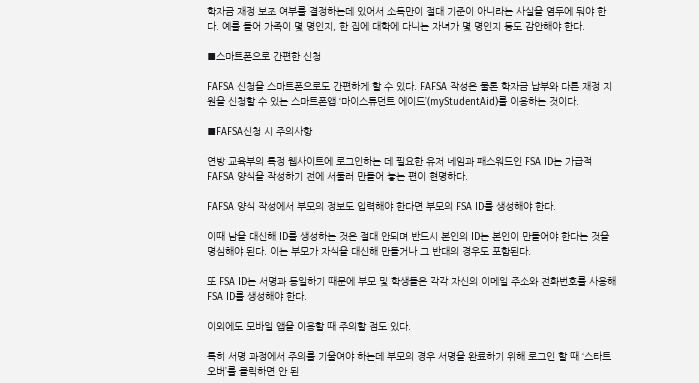학자금 재정 보조 여부를 결정하는데 있어서 소득만이 절대 기준이 아니라는 사실을 염두에 둬야 한다. 예를 들어 가족이 몇 명인지, 한 집에 대학에 다니는 자녀가 몇 명인지 등도 감안해야 한다.

■스마트폰으로 간편한 신청

FAFSA 신청을 스마트폰으로도 간편하게 할 수 있다. FAFSA 작성은 물론 학자금 납부와 다른 재정 지원을 신청할 수 있는 스마트폰앱 ‘마이스튜던트 에이드’(myStudentAid)를 이용하는 것이다.

■FAFSA신청 시 주의사항

연방 교육부의 특정 웹사이트에 로그인하는 데 필요한 유저 네임과 패스워드인 FSA ID는 가급적 FAFSA 양식을 작성하기 전에 서둘러 만들어 놓는 편이 현명하다.

FAFSA 양식 작성에서 부모의 정보도 입력해야 한다면 부모의 FSA ID를 생성해야 한다.

이때 남을 대신해 ID를 생성하는 것은 절대 안되며 반드시 본인의 ID는 본인이 만들어야 한다는 것을 명심해야 된다. 이는 부모가 자식을 대신해 만들거나 그 반대의 경우도 포함된다.

또 FSA ID는 서명과 동일하기 때문에 부모 및 학생들은 각각 자신의 이메일 주소와 전화번호를 사용해 FSA ID를 생성해야 한다.

이외에도 모바일 앱을 이용할 때 주의할 점도 있다.

특히 서명 과정에서 주의를 기울여야 하는데 부모의 경우 서명을 완료하기 위해 로그인 할 때 ‘스타트 오버’를 클릭하면 안 된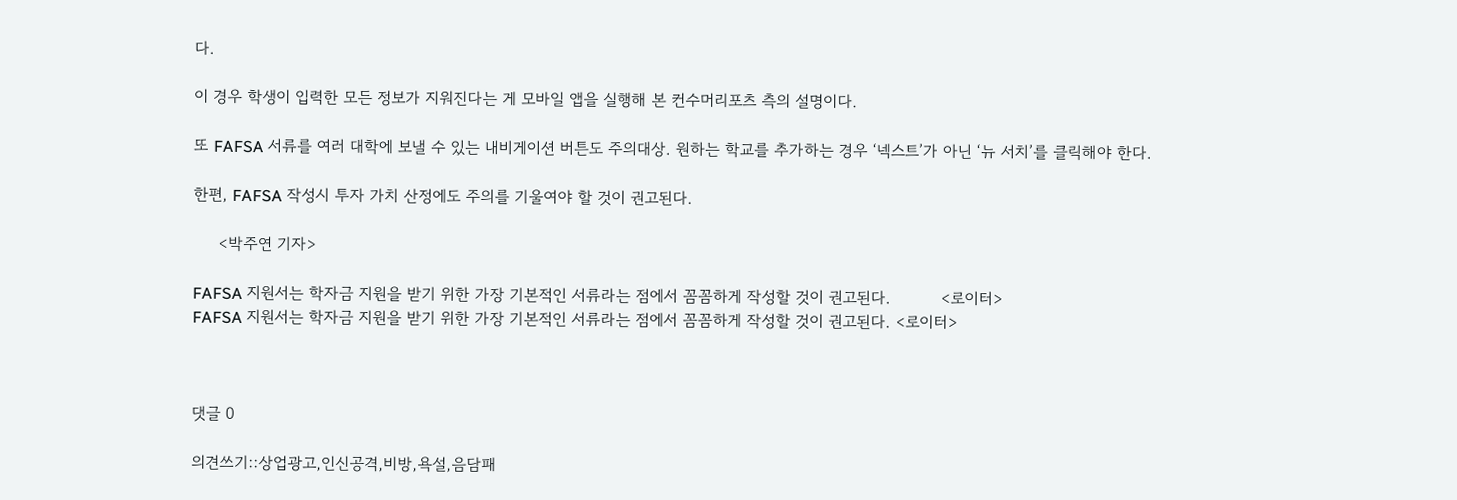다.

이 경우 학생이 입력한 모든 정보가 지워진다는 게 모바일 앱을 실행해 본 컨수머리포츠 측의 설명이다.

또 FAFSA 서류를 여러 대학에 보낼 수 있는 내비게이션 버튼도 주의대상. 원하는 학교를 추가하는 경우 ‘넥스트’가 아닌 ‘뉴 서치’를 클릭해야 한다.

한편, FAFSA 작성시 투자 가치 산정에도 주의를 기울여야 할 것이 권고된다.

     <박주연 기자>

FAFSA 지원서는 학자금 지원을 받기 위한 가장 기본적인 서류라는 점에서 꼼꼼하게 작성할 것이 권고된다.          <로이터>
FAFSA 지원서는 학자금 지원을 받기 위한 가장 기본적인 서류라는 점에서 꼼꼼하게 작성할 것이 권고된다. <로이터>



댓글 0

의견쓰기::상업광고,인신공격,비방,욕설,음담패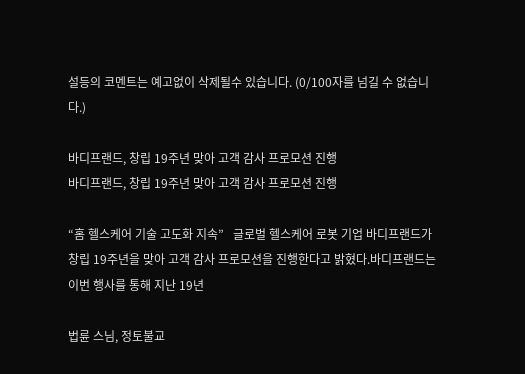설등의 코멘트는 예고없이 삭제될수 있습니다. (0/100자를 넘길 수 없습니다.)

바디프랜드, 창립 19주년 맞아 고객 감사 프로모션 진행
바디프랜드, 창립 19주년 맞아 고객 감사 프로모션 진행

“홈 헬스케어 기술 고도화 지속”   글로벌 헬스케어 로봇 기업 바디프랜드가 창립 19주년을 맞아 고객 감사 프로모션을 진행한다고 밝혔다.바디프랜드는 이번 행사를 통해 지난 19년

법륜 스님, 정토불교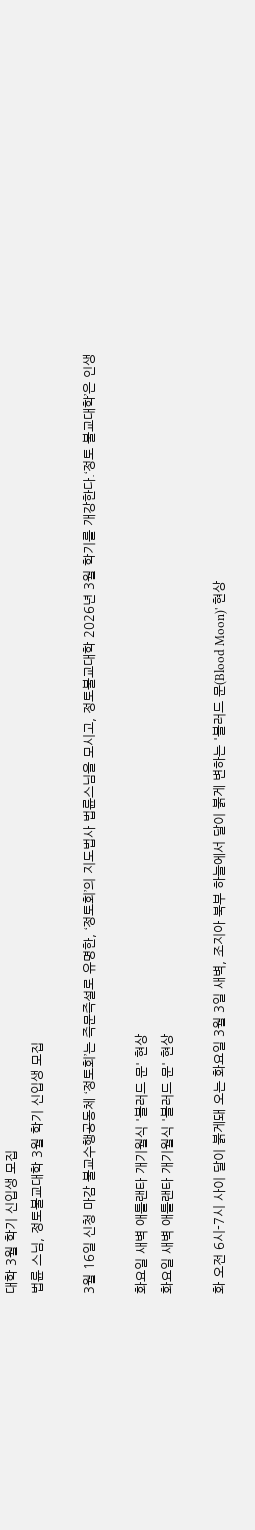대학 3월 학기 신입생 모집
법륜 스님, 정토불교대학 3월 학기 신입생 모집

3월 16일 신청 마감 불교수행공동체 ‘정토회’는 즉문즉설로 유명한, ‘정토회’의 지도법사 법륜스님을 모시고, 정토불교대학 2026년 3월 학기를 개강한다.‘정토 불교대학’은 인생

화요일 새벽 애틀랜타 개기월식 '블러드 문' 현상
화요일 새벽 애틀랜타 개기월식 '블러드 문' 현상

화 오전 6시-7시 사이 달이 붉게돼 오는 화요일 3월 3일 새벽, 조지아 북부 하늘에서 달이 붉게 변하는 '블러드 문(Blood Moon)' 현상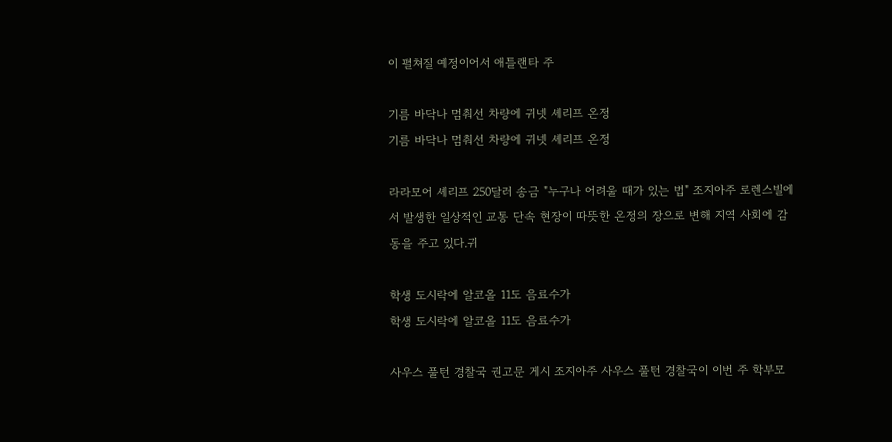이 펼쳐질 예정이어서 애틀랜타 주

기름 바닥나 멈춰선 차량에 귀넷 셰리프 온정
기름 바닥나 멈춰선 차량에 귀넷 셰리프 온정

라라모어 셰리프 250달러 송금 "누구나 어려울 때가 있는 법" 조지아주 로렌스빌에서 발생한 일상적인 교통 단속 현장이 따뜻한 온정의 장으로 변해 지역 사회에 감동을 주고 있다.귀

학생 도시락에 알코올 11도 음료수가
학생 도시락에 알코올 11도 음료수가

사우스 풀턴 경찰국 권고문 게시 조지아주 사우스 풀턴 경찰국이 이번 주 학부모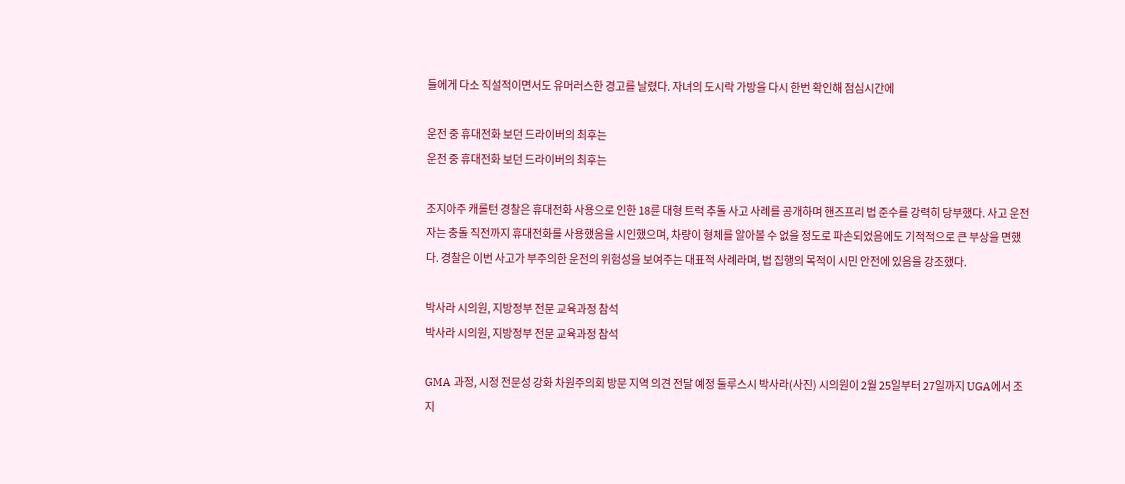들에게 다소 직설적이면서도 유머러스한 경고를 날렸다. 자녀의 도시락 가방을 다시 한번 확인해 점심시간에

운전 중 휴대전화 보던 드라이버의 최후는
운전 중 휴대전화 보던 드라이버의 최후는

조지아주 캐롤턴 경찰은 휴대전화 사용으로 인한 18륜 대형 트럭 추돌 사고 사례를 공개하며 핸즈프리 법 준수를 강력히 당부했다. 사고 운전자는 충돌 직전까지 휴대전화를 사용했음을 시인했으며, 차량이 형체를 알아볼 수 없을 정도로 파손되었음에도 기적적으로 큰 부상을 면했다. 경찰은 이번 사고가 부주의한 운전의 위험성을 보여주는 대표적 사례라며, 법 집행의 목적이 시민 안전에 있음을 강조했다.

박사라 시의원, 지방정부 전문 교육과정 참석
박사라 시의원, 지방정부 전문 교육과정 참석

GMA 과정, 시정 전문성 강화 차원주의회 방문 지역 의견 전달 예정 둘루스시 박사라(사진) 시의원이 2월 25일부터 27일까지 UGA에서 조지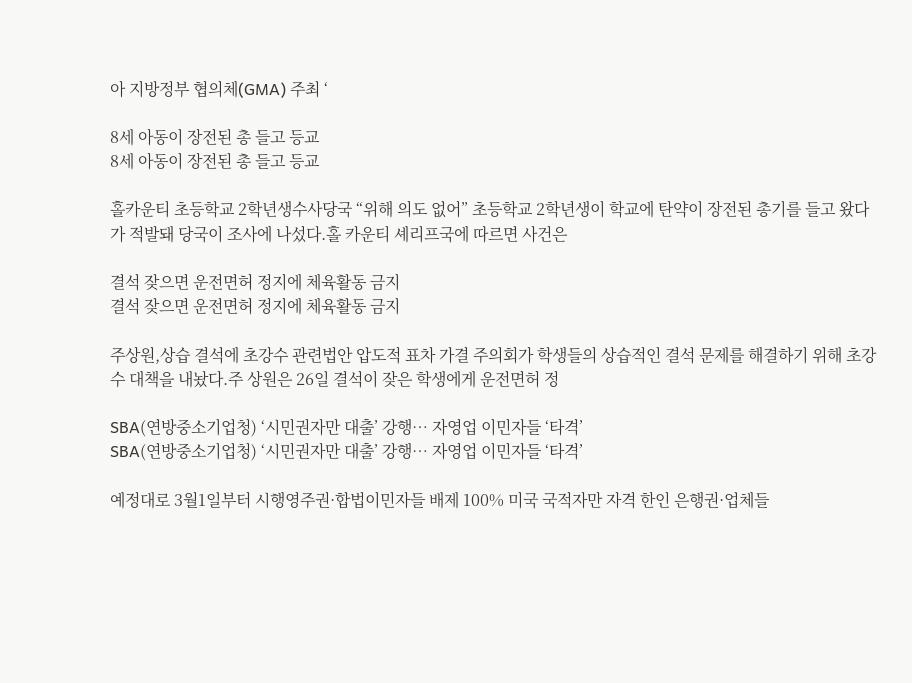아 지방정부 협의체(GMA) 주최 ‘

8세 아동이 장전된 총 들고 등교
8세 아동이 장전된 총 들고 등교

홀카운티 초등학교 2학년생수사당국 “위해 의도 없어” 초등학교 2학년생이 학교에 탄약이 장전된 총기를 들고 왔다가 적발돼 당국이 조사에 나섰다.홀 카운티 셰리프국에 따르면 사건은

결석 잦으면 운전면허 정지에 체육활동 금지
결석 잦으면 운전면허 정지에 체육활동 금지

주상원,상습 결석에 초강수 관련법안 압도적 표차 가결 주의회가 학생들의 상습적인 결석 문제를 해결하기 위해 초강수 대책을 내놨다.주 상원은 26일 결석이 잦은 학생에게 운전면허 정

SBA(연방중소기업청) ‘시민권자만 대출’ 강행… 자영업 이민자들 ‘타격’
SBA(연방중소기업청) ‘시민권자만 대출’ 강행… 자영업 이민자들 ‘타격’

예정대로 3월1일부터 시행영주권·합법이민자들 배제 100% 미국 국적자만 자격 한인 은행권·업체들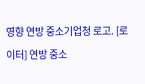영향 연방 중소기업청 로고. [로이터] 연방 중소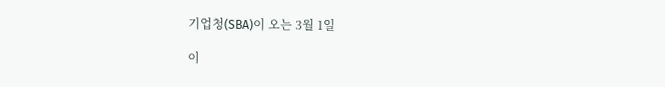기업청(SBA)이 오는 3월 1일

이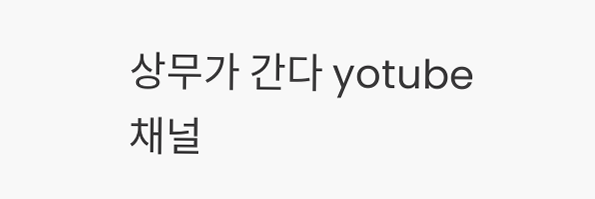상무가 간다 yotube 채널